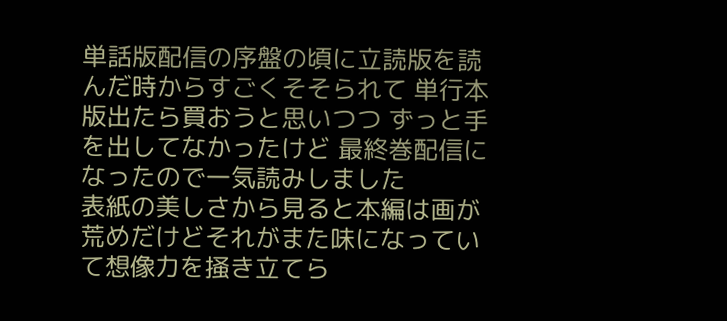単話版配信の序盤の頃に立読版を読んだ時からすごくそそられて 単行本版出たら買おうと思いつつ ずっと手を出してなかったけど 最終巻配信になったので一気読みしました
表紙の美しさから見ると本編は画が荒めだけどそれがまた味になっていて想像力を掻き立てら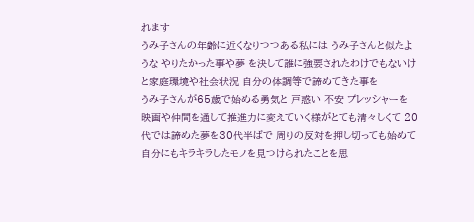れます
うみ子さんの年齢に近くなりつつある私には うみ子さんと似たような やりたかった事や夢 を決して誰に強要されたわけでもないけと家庭環境や社会状況 自分の体調等で諦めてきた事を
うみ子さんが65歳で始める勇気と 戸惑い 不安 プレッシャーを 映画や仲間を通して推進力に変えていく様がとても清々しくて 20代では諦めた夢を30代半ばで 周りの反対を押し切っても始めて 自分にもキラキラしたモノを見つけられたことを思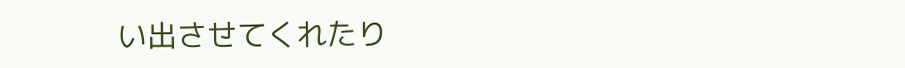い出させてくれたり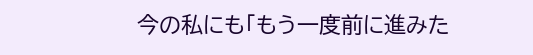今の私にも「もう一度前に進みた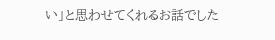い」と思わせてくれるお話でした